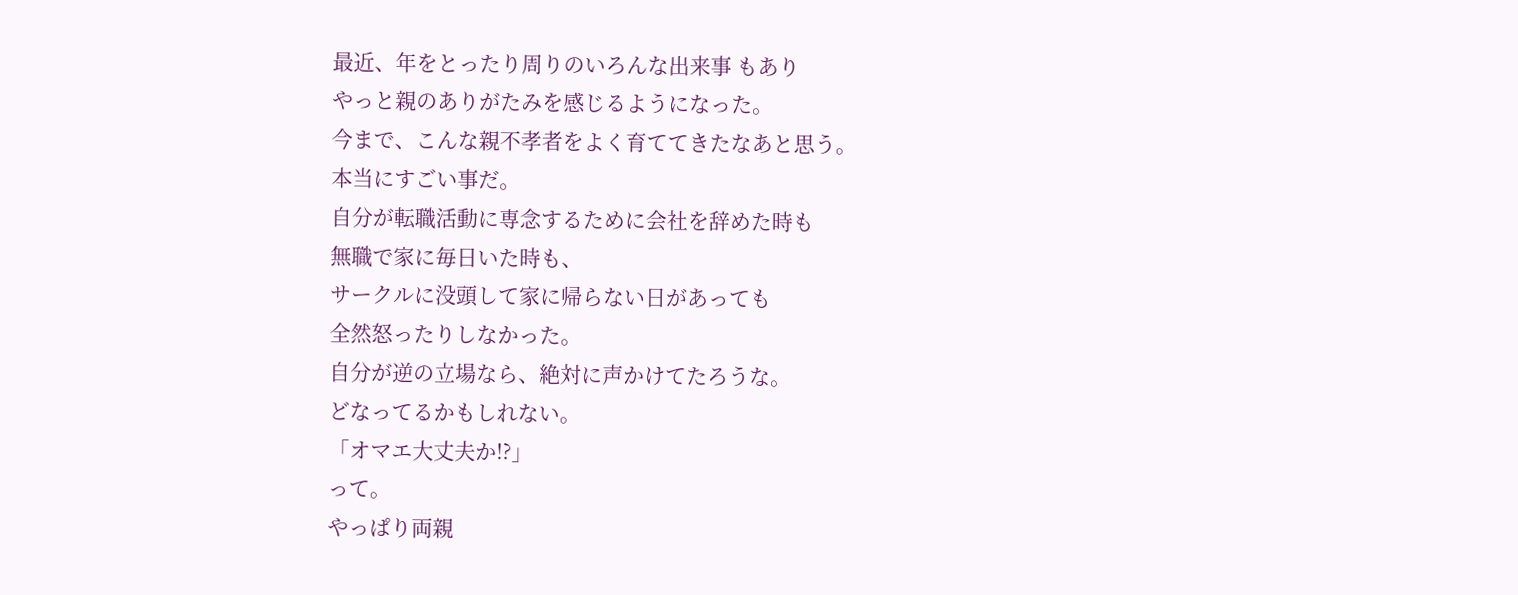最近、年をとったり周りのいろんな出来事 もあり
やっと親のありがたみを感じるようになった。
今まで、こんな親不孝者をよく育ててきたなあと思う。
本当にすごい事だ。
自分が転職活動に専念するために会社を辞めた時も
無職で家に毎日いた時も、
サークルに没頭して家に帰らない日があっても
全然怒ったりしなかった。
自分が逆の立場なら、絶対に声かけてたろうな。
どなってるかもしれない。
「オマエ大丈夫か!?」
って。
やっぱり両親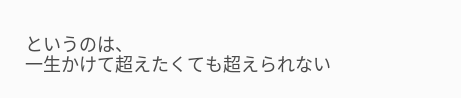というのは、
一生かけて超えたくても超えられない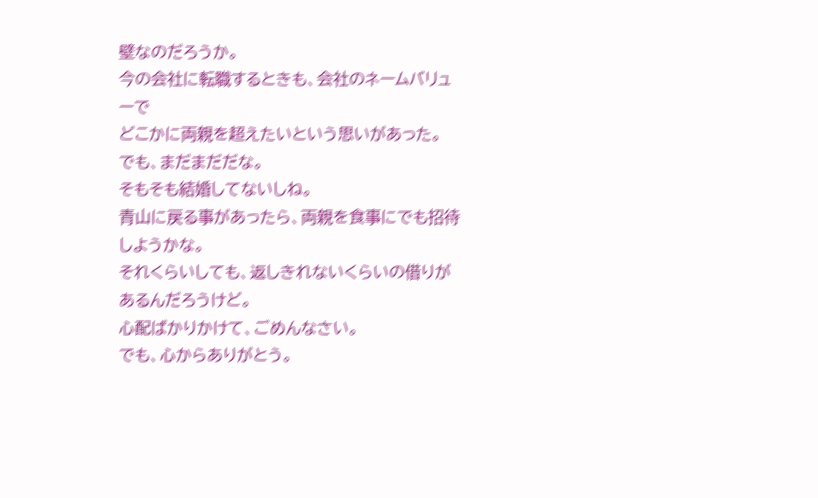壁なのだろうか。
今の会社に転職するときも、会社のネームバリューで
どこかに両親を超えたいという思いがあった。
でも、まだまだだな。
そもそも結婚してないしね。
青山に戻る事があったら、両親を食事にでも招待しようかな。
それくらいしても、返しきれないくらいの借りがあるんだろうけど。
心配ばかりかけて、ごめんなさい。
でも、心からありがとう。